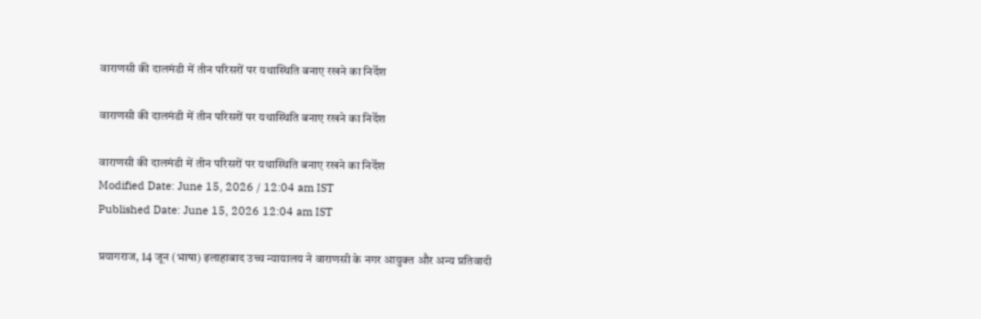वाराणसी की दालमंडी में तीन परिसरों पर यथास्थिति बनाए रखने का निर्देश

वाराणसी की दालमंडी में तीन परिसरों पर यथास्थिति बनाए रखने का निर्देश

वाराणसी की दालमंडी में तीन परिसरों पर यथास्थिति बनाए रखने का निर्देश
Modified Date: June 15, 2026 / 12:04 am IST
Published Date: June 15, 2026 12:04 am IST

प्रयागराज, 14 जून (भाषा) इलाहाबाद उच्च न्यायालय ने वाराणसी के नगर आयुक्त और अन्य प्रतिवादी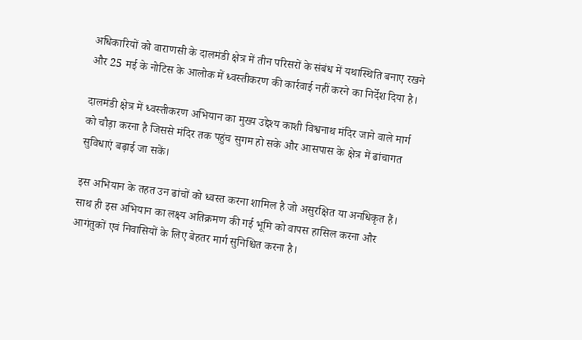अधिकारियों को वाराणसी के दालमंडी क्षेत्र में तीन परिसरों के संबंध में यथास्थिति बनाए रखने और 25 मई के नोटिस के आलोक में ध्वस्तीकरण की कार्रवाई नहीं करने का निर्देश दिया है।

दालमंडी क्षेत्र में ध्वस्तीकरण अभियान का मुख्य उद्देश्य काशी विश्वनाथ मंदिर जाने वाले मार्ग को चौड़ा करना है जिससे मंदिर तक पहुंच सुगम हो सके और आसपास के क्षेत्र में ढांचागत सुविधाएं बढ़ाई जा सकें।

इस अभियान के तहत उन ढांचों को ध्वस्त करना शामिल है जो असुरक्षित या अनधिकृत हैं। साथ ही इस अभियान का लक्ष्य अतिक्रमण की गई भूमि को वापस हासिल करना और आगंतुकों एवं निवासियों के लिए बेहतर मार्ग सुनिश्चित करना है।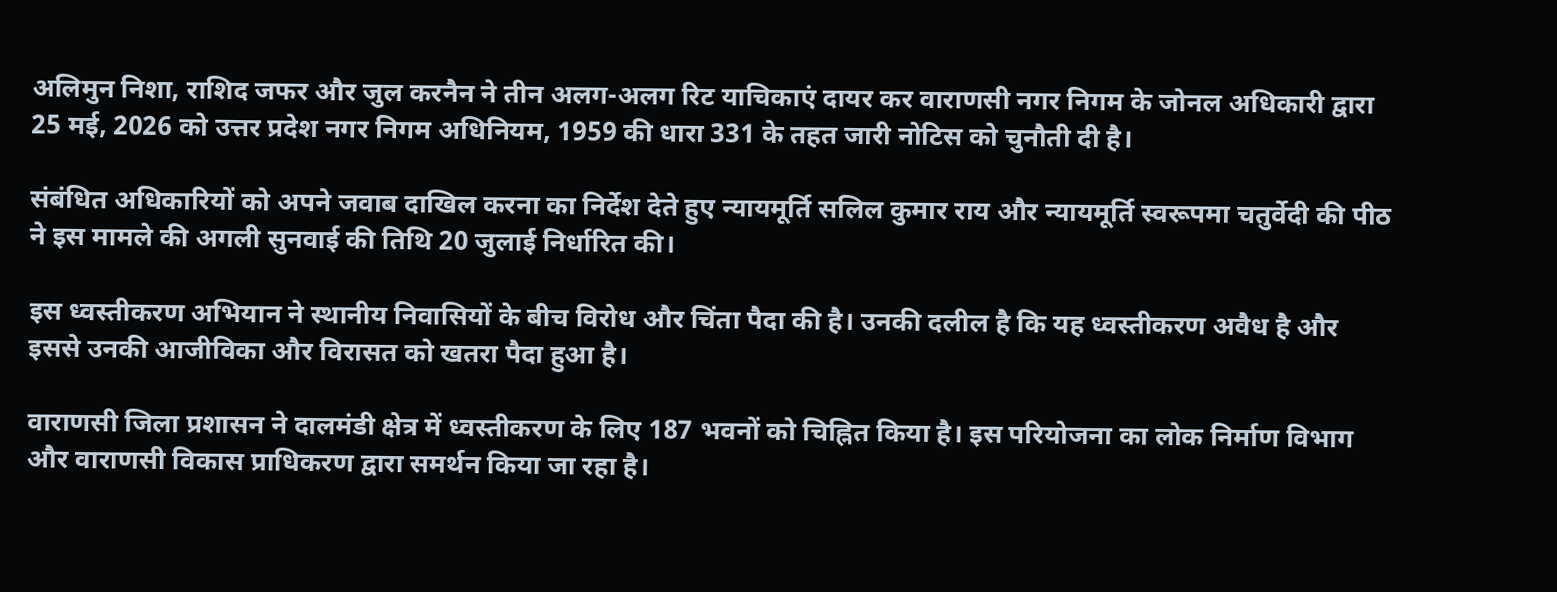अलिमुन निशा, राशिद जफर और जुल करनैन ने तीन अलग-अलग रिट याचिकाएं दायर कर वाराणसी नगर निगम के जोनल अधिकारी द्वारा 25 मई, 2026 को उत्तर प्रदेश नगर निगम अधिनियम, 1959 की धारा 331 के तहत जारी नोटिस को चुनौती दी है।

संबंधित अधिकारियों को अपने जवाब दाखिल करना का निर्देश देते हुए न्यायमूर्ति सलिल कुमार राय और न्यायमूर्ति स्वरूपमा चतुर्वेदी की पीठ ने इस मामले की अगली सुनवाई की तिथि 20 जुलाई निर्धारित की।

इस ध्वस्तीकरण अभियान ने स्थानीय निवासियों के बीच विरोध और चिंता पैदा की है। उनकी दलील है कि यह ध्वस्तीकरण अवैध है और इससे उनकी आजीविका और विरासत को खतरा पैदा हुआ है।

वाराणसी जिला प्रशासन ने दालमंडी क्षेत्र में ध्वस्तीकरण के लिए 187 भवनों को चिह्नित किया है। इस परियोजना का लोक निर्माण विभाग और वाराणसी विकास प्राधिकरण द्वारा समर्थन किया जा रहा है।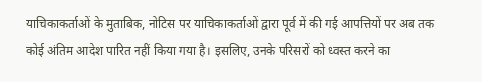याचिकाकर्ताओं के मुताबिक, नोटिस पर याचिकाकर्ताओं द्वारा पूर्व में की गई आपत्तियों पर अब तक कोई अंतिम आदेश पारित नहीं किया गया है। इसलिए, उनके परिसरों को ध्वस्त करने का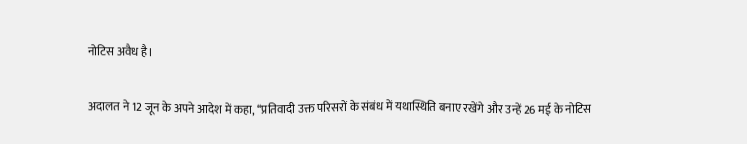नोटिस अवैध है।

अदालत ने 12 जून के अपने आदेश में कहा, ‘‘प्रतिवादी उक्त परिसरों के संबंध में यथास्थिति बनाए रखेंगे और उन्हें 26 मई के नोटिस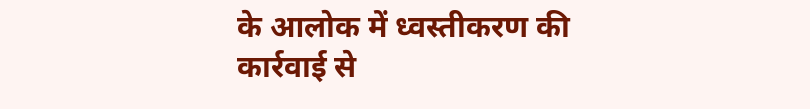के आलोक में ध्वस्तीकरण की कार्रवाई से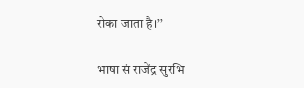रोका जाता है।’’

भाषा सं राजेंद्र सुरभि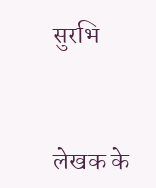सुरभि


लेखक के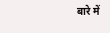बारे में